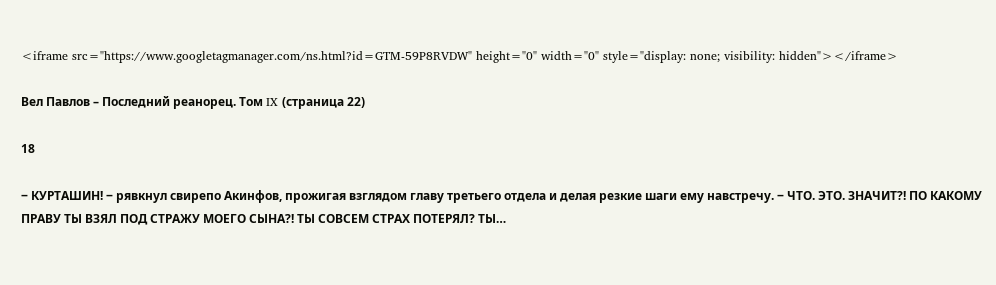<iframe src="https://www.googletagmanager.com/ns.html?id=GTM-59P8RVDW" height="0" width="0" style="display: none; visibility: hidden"></iframe>

Вел Павлов – Последний реанорец. Том IX (страница 22)

18

‒ КУРТАШИН! ‒ рявкнул свирепо Акинфов, прожигая взглядом главу третьего отдела и делая резкие шаги ему навстречу. ‒ ЧТО. ЭТО. ЗНАЧИТ?! ПО КАКОМУ ПРАВУ ТЫ ВЗЯЛ ПОД СТРАЖУ МОЕГО СЫНА?! ТЫ СОВСЕМ СТРАХ ПОТЕРЯЛ? ТЫ…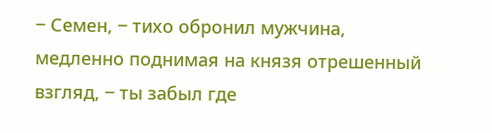‒ Семен, ‒ тихо обронил мужчина, медленно поднимая на князя отрешенный взгляд, ‒ ты забыл где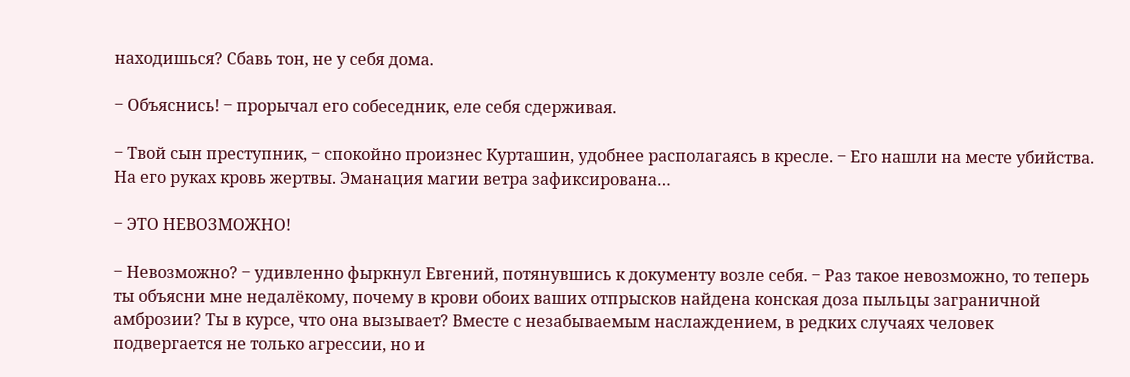находишься? Сбавь тон, не у себя дома.

‒ Объяснись! ‒ прорычал его собеседник, еле себя сдерживая.

‒ Твой сын преступник, ‒ спокойно произнес Курташин, удобнее располагаясь в кресле. ‒ Его нашли на месте убийства. На его руках кровь жертвы. Эманация магии ветра зафиксирована…

‒ ЭТО НЕВОЗМОЖНО!

‒ Невозможно? ‒ удивленно фыркнул Евгений, потянувшись к документу возле себя. ‒ Раз такое невозможно, то теперь ты объясни мне недалёкому, почему в крови обоих ваших отпрысков найдена конская доза пыльцы заграничной амброзии? Ты в курсе, что она вызывает? Вместе с незабываемым наслаждением, в редких случаях человек подвергается не только агрессии, но и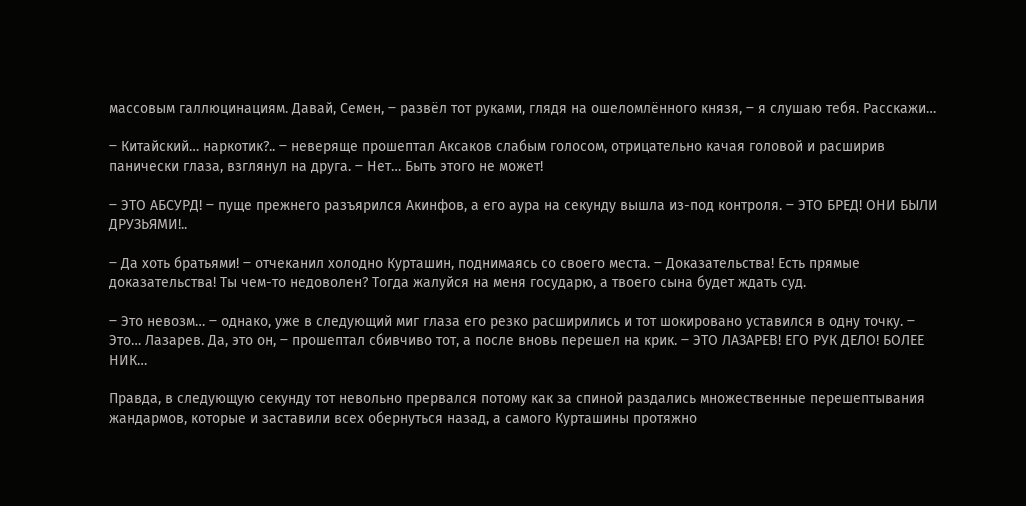массовым галлюцинациям. Давай, Семен, ‒ развёл тот руками, глядя на ошеломлённого князя, ‒ я слушаю тебя. Расскажи…

‒ Китайский… наркотик?.. ‒ неверяще прошептал Аксаков слабым голосом, отрицательно качая головой и расширив панически глаза, взглянул на друга. ‒ Нет… Быть этого не может!

‒ ЭТО АБСУРД! ‒ пуще прежнего разъярился Акинфов, а его аура на секунду вышла из-под контроля. ‒ ЭТО БРЕД! ОНИ БЫЛИ ДРУЗЬЯМИ!..

‒ Да хоть братьями! ‒ отчеканил холодно Курташин, поднимаясь со своего места. ‒ Доказательства! Есть прямые доказательства! Ты чем-то недоволен? Тогда жалуйся на меня государю, а твоего сына будет ждать суд.

‒ Это невозм… ‒ однако, уже в следующий миг глаза его резко расширились и тот шокировано уставился в одну точку. ‒ Это… Лазарев. Да, это он, ‒ прошептал сбивчиво тот, а после вновь перешел на крик. ‒ ЭТО ЛАЗАРЕВ! ЕГО РУК ДЕЛО! БОЛЕЕ НИК…

Правда, в следующую секунду тот невольно прервался потому как за спиной раздались множественные перешептывания жандармов, которые и заставили всех обернуться назад, а самого Курташины протяжно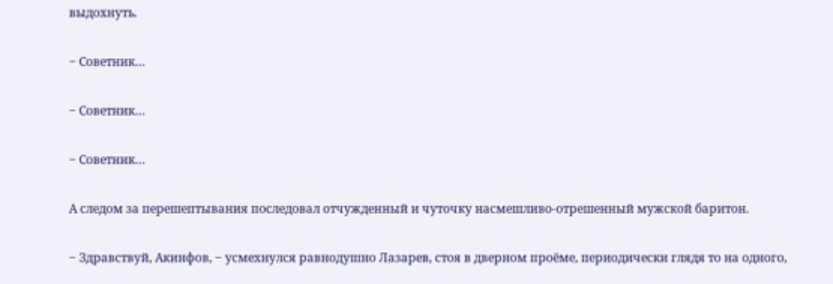выдохнуть.

‒ Советник…

‒ Советник…

‒ Советник…

А следом за перешептывания последовал отчужденный и чуточку насмешливо-отрешенный мужской баритон.

‒ Здравствуй, Акинфов, ‒ усмехнулся равнодушно Лазарев, стоя в дверном проёме, периодически глядя то на одного,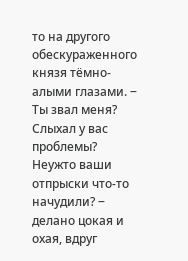то на другого обескураженного князя тёмно-алыми глазами. ‒ Ты звал меня? Слыхал у вас проблемы? Неужто ваши отпрыски что-то начудили? ‒ делано цокая и охая, вдруг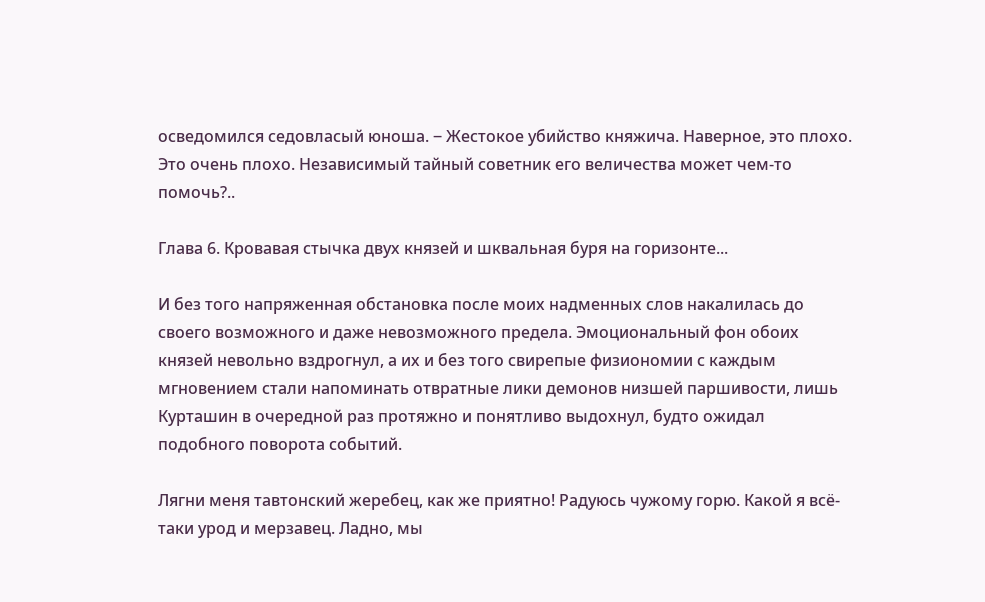осведомился седовласый юноша. ‒ Жестокое убийство княжича. Наверное, это плохо. Это очень плохо. Независимый тайный советник его величества может чем-то помочь?..

Глава 6. Кровавая стычка двух князей и шквальная буря на горизонте...

И без того напряженная обстановка после моих надменных слов накалилась до своего возможного и даже невозможного предела. Эмоциональный фон обоих князей невольно вздрогнул, а их и без того свирепые физиономии с каждым мгновением стали напоминать отвратные лики демонов низшей паршивости, лишь Курташин в очередной раз протяжно и понятливо выдохнул, будто ожидал подобного поворота событий.

Лягни меня тавтонский жеребец, как же приятно! Радуюсь чужому горю. Какой я всё-таки урод и мерзавец. Ладно, мы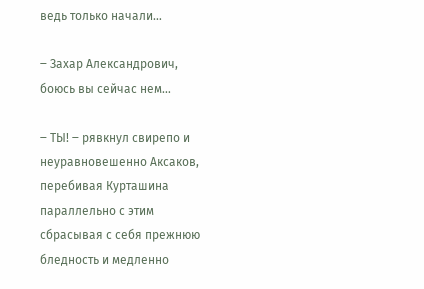ведь только начали…

‒ Захар Александрович, боюсь вы сейчас нем…

‒ ТЫ! ‒ рявкнул свирепо и неуравновешенно Аксаков, перебивая Курташина параллельно с этим сбрасывая с себя прежнюю бледность и медленно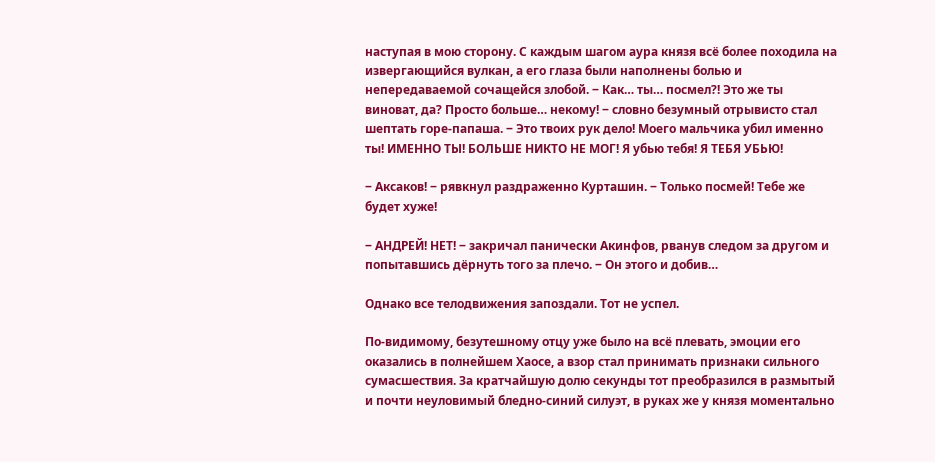наступая в мою сторону. С каждым шагом аура князя всё более походила на извергающийся вулкан, а его глаза были наполнены болью и непередаваемой сочащейся злобой. ‒ Как… ты… посмел?! Это же ты виноват, да? Просто больше… некому! ‒ словно безумный отрывисто стал шептать горе-папаша. ‒ Это твоих рук дело! Моего мальчика убил именно ты! ИМЕННО ТЫ! БОЛЬШЕ НИКТО НЕ МОГ! Я убью тебя! Я ТЕБЯ УБЬЮ!

‒ Аксаков! ‒ рявкнул раздраженно Курташин. ‒ Только посмей! Тебе же будет хуже!

‒ АНДРЕЙ! НЕТ! ‒ закричал панически Акинфов, рванув следом за другом и попытавшись дёрнуть того за плечо. ‒ Он этого и добив…

Однако все телодвижения запоздали. Тот не успел.

По-видимому, безутешному отцу уже было на всё плевать, эмоции его оказались в полнейшем Хаосе, а взор стал принимать признаки сильного сумасшествия. За кратчайшую долю секунды тот преобразился в размытый и почти неуловимый бледно-синий силуэт, в руках же у князя моментально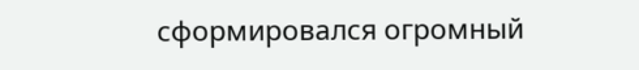сформировался огромный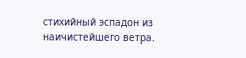стихийный эспадон из наичистейшего ветра.